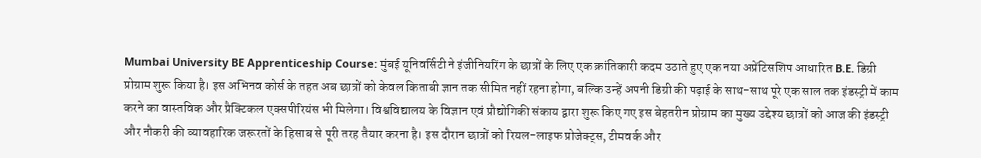Mumbai University BE Apprenticeship Course: मुंबई यूनिवर्सिटी ने इंजीनियरिंग के छात्रों के लिए एक क्रांतिकारी कदम उठाते हुए एक नया अप्रेंटिसशिप आधारित B.E. डिग्री प्रोग्राम शुरू किया है। इस अभिनव कोर्स के तहत अब छात्रों को केवल किताबी ज्ञान तक सीमित नहीं रहना होगा, बल्कि उन्हें अपनी डिग्री की पढ़ाई के साथ-साथ पूरे एक साल तक इंडस्ट्री में काम करने का वास्तविक और प्रैक्टिकल एक्सपीरियंस भी मिलेगा। विश्वविद्यालय के विज्ञान एवं प्रौद्योगिकी संकाय द्वारा शुरू किए गए इस बेहतरीन प्रोग्राम का मुख्य उद्देश्य छात्रों को आज की इंडस्ट्री और नौकरी की व्यावहारिक जरूरतों के हिसाब से पूरी तरह तैयार करना है। इस दौरान छात्रों को रियल-लाइफ प्रोजेक्ट्स, टीमवर्क और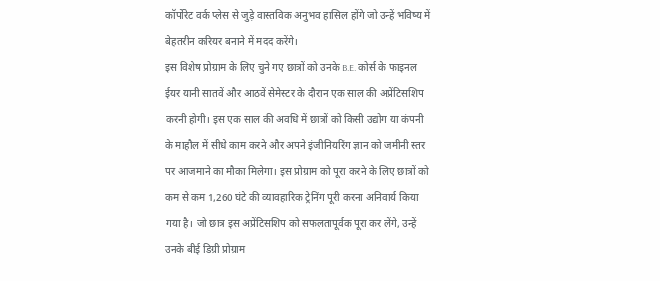कॉर्पोरेट वर्क प्लेस से जुड़े वास्तविक अनुभव हासिल होंगे जो उन्हें भविष्य में बेहतरीन करियर बनाने में मदद करेंगे।
इस विशेष प्रोग्राम के लिए चुने गए छात्रों को उनके B.E. कोर्स के फाइनल ईयर यानी सातवें और आठवें सेमेस्टर के दौरान एक साल की अप्रेंटिसशिप करनी होगी। इस एक साल की अवधि में छात्रों को किसी उद्योग या कंपनी के माहौल में सीधे काम करने और अपने इंजीनियरिंग ज्ञान को जमीनी स्तर पर आजमाने का मौका मिलेगा। इस प्रोग्राम को पूरा करने के लिए छात्रों को कम से कम 1,260 घंटे की व्यावहारिक ट्रेनिंग पूरी करना अनिवार्य किया गया है। जो छात्र इस अप्रेंटिसशिप को सफलतापूर्वक पूरा कर लेंगे, उन्हें उनके बीई डिग्री प्रोग्राम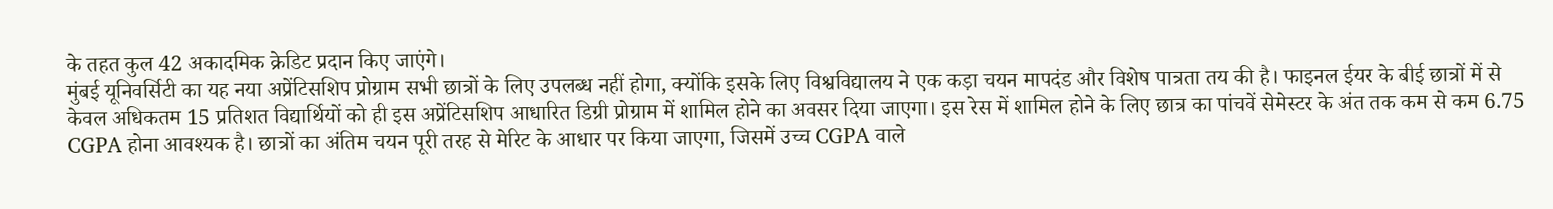के तहत कुल 42 अकादमिक क्रेडिट प्रदान किए जाएंगे।
मुंबई यूनिवर्सिटी का यह नया अप्रेंटिसशिप प्रोग्राम सभी छात्रों के लिए उपलब्ध नहीं होगा, क्योंकि इसके लिए विश्वविद्यालय ने एक कड़ा चयन मापदंड और विशेष पात्रता तय की है। फाइनल ईयर के बीई छात्रों में से केवल अधिकतम 15 प्रतिशत विद्यार्थियों को ही इस अप्रेंटिसशिप आधारित डिग्री प्रोग्राम में शामिल होने का अवसर दिया जाएगा। इस रेस में शामिल होने के लिए छात्र का पांचवें सेमेस्टर के अंत तक कम से कम 6.75 CGPA होना आवश्यक है। छात्रों का अंतिम चयन पूरी तरह से मेरिट के आधार पर किया जाएगा, जिसमें उच्च CGPA वाले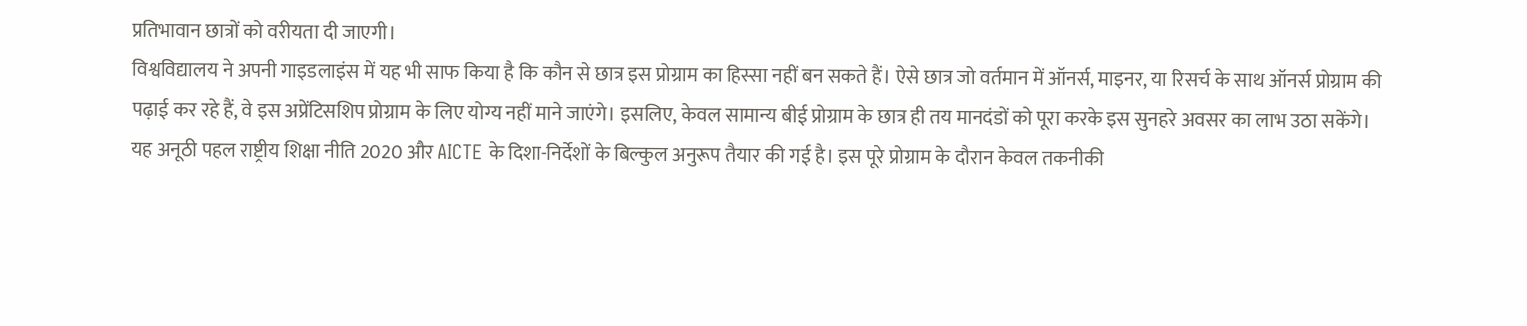प्रतिभावान छात्रों को वरीयता दी जाएगी।
विश्वविद्यालय ने अपनी गाइडलाइंस में यह भी साफ किया है कि कौन से छात्र इस प्रोग्राम का हिस्सा नहीं बन सकते हैं। ऐसे छात्र जो वर्तमान में ऑनर्स, माइनर, या रिसर्च के साथ ऑनर्स प्रोग्राम की पढ़ाई कर रहे हैं, वे इस अप्रेंटिसशिप प्रोग्राम के लिए योग्य नहीं माने जाएंगे। इसलिए, केवल सामान्य बीई प्रोग्राम के छात्र ही तय मानदंडों को पूरा करके इस सुनहरे अवसर का लाभ उठा सकेंगे।
यह अनूठी पहल राष्ट्रीय शिक्षा नीति 2020 और AICTE के दिशा-निर्देशों के बिल्कुल अनुरूप तैयार की गई है। इस पूरे प्रोग्राम के दौरान केवल तकनीकी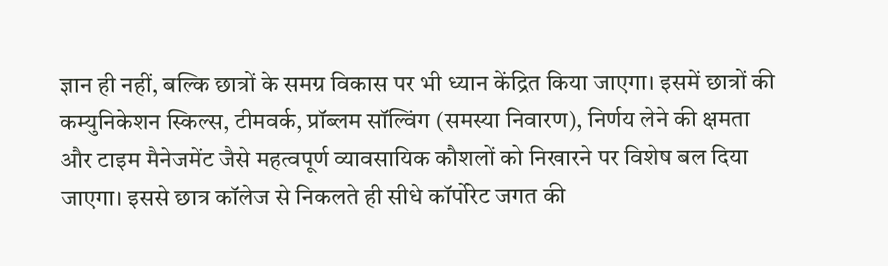ज्ञान ही नहीं, बल्कि छात्रों के समग्र विकास पर भी ध्यान केंद्रित किया जाएगा। इसमें छात्रों की कम्युनिकेशन स्किल्स, टीमवर्क, प्रॉब्लम सॉल्विंग (समस्या निवारण), निर्णय लेने की क्षमता और टाइम मैनेजमेंट जैसे महत्वपूर्ण व्यावसायिक कौशलों को निखारने पर विशेष बल दिया जाएगा। इससे छात्र कॉलेज से निकलते ही सीधे कॉर्पोरेट जगत की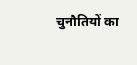चुनौतियों का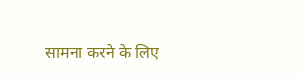सामना करने के लिए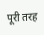पूरी तरह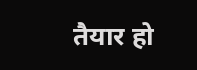तैयार हो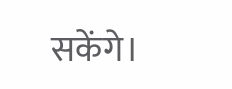सकेंगे।